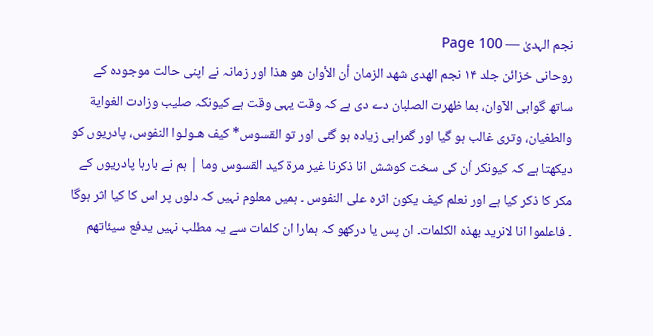نجم الہدیٰ — Page 100
روحانی خزائن جلد ۱۴ نجم الهدى شهد الزمان أن الأوان هو هذا اور زمانہ نے اپنی حالت موجودہ کے ساتھ گواہی الآوان، بما ظهرت الصلبان دے دی ہے کہ وقت یہی وقت ہے کیونکہ صلیب وزادت الغواية والطغيان، وترى غالب ہو گیا اور گمراہی زیادہ ہو گئی اور تو القسوس* كيف هـولـوا النفوس، پادریوں کو دیکھتا ہے کہ کیونکر اُن کی سخت کوشش انا ذكرنا غير مرة كيد القسوس وما | ہم نے بارہا پادریوں کے مکر کا ذکر کیا ہے اور نعلم كيف يكون اثره على النفوس ۔ ہمیں معلوم نہیں کہ دلوں پر اس کا کیا اثر ہوگا ۔ فاعلموا انا لانريد بهذه الكلمات۔ ان پس یا درکھو کہ ہمارا ان کلمات سے یہ مطلب نہیں يدفع سيئاتهم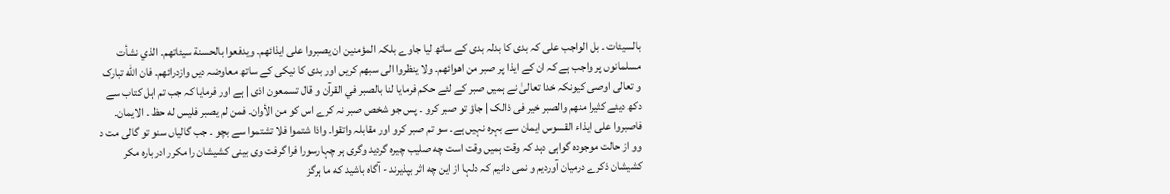بالسيئات ۔ بل الواجب على کہ بدی کا بدلہ بدی کے ساتھ لیا جاوے بلکہ المؤمنين ان يصبروا على ايذائهم۔ ويدفعوا بالحسنة سيئاتهم۔ الذي نشأت مسلمانوں پر واجب ہے کہ ان کے ایذا پر صبر من اهوائهم۔ ولا ينظروا الى سبهم کریں اور بدی کا نیکی کے ساتھ معاوضہ دیں وازدرائهم۔ فان الله تبارک و تعالی اوصی کیونکہ خدا تعالیٰ نے ہمیں صبر کے لئے حکم فرمایا لنا بالصبر في القرآن و قال تسمعون اذى | ہے اور فرمایا کہ جب تم اہل کتاب سے دکھ دیئے كثيرا منهم والصبر خیر فی ذالک | جاؤ تو صبر کرو ۔ پس جو شخص صبر نہ کرے اس کو من الأوان۔ فمن لم يصبر فليس له حظ ۔ الايمان۔ فاصبروا على ايذاء القسوس ایمان سے بہرہ نہیں ہے۔ سو تم صبر کرو اور مقابلہ واتقوا۔ واذا شتموا فلا تشتموا سے بچو ۔ جب گالیاں سنو تو گالی مت د وو از حالت موجودہ گواہی دہد کہ وقت ہمیں وقت است چه صلیب چیره گردید وگری ہر چہارسورا فرا گرفت وی بینی کشیشان را مکرر ادرباره مکر کشیشان ذکرے درمیان آوردیم و نمی دانیم کہ دلہا از این چه اثر بپذیرند - آگاه باشید که ما ہرگز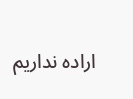اراده نداریم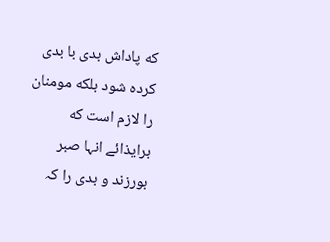که پاداش بدی با بدی کرده شود بلکه مومنان را لازم است که برایذائے انہا صبر بورزند و بدی را کہ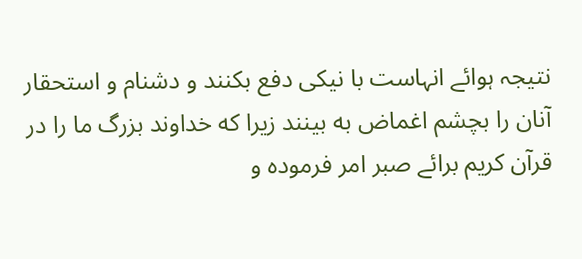نتیجہ ہوائے انہاست با نیکی دفع بکنند و دشنام و استحقار آنان را بچشم اغماض به بینند زیرا که خداوند بزرگ ما را در قرآن کریم برائے صبر امر فرموده و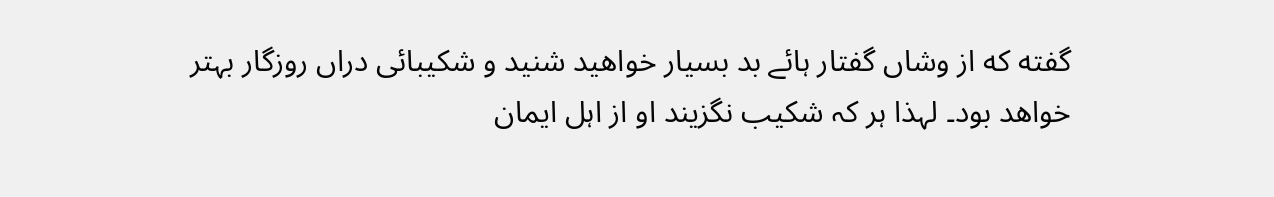گفته که از وشاں گفتار ہائے بد بسیار خواهید شنید و شکیبائی دراں روزگار بہتر خواهد بود۔ لہذا ہر کہ شکیب نگزیند او از اہل ایمان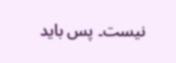نیست۔ پس باید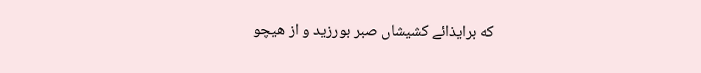که برایذائے کشیشاں صبر بورزید و از هیچو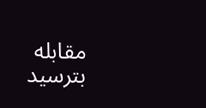مقابله بترسید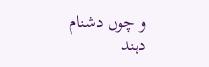و چوں دشنام دہند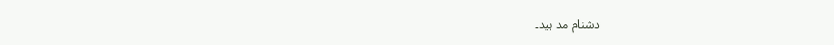دشنام مد ہید۔